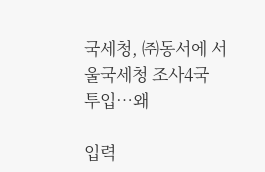국세청, ㈜동서에 서울국세청 조사4국 투입…왜

입력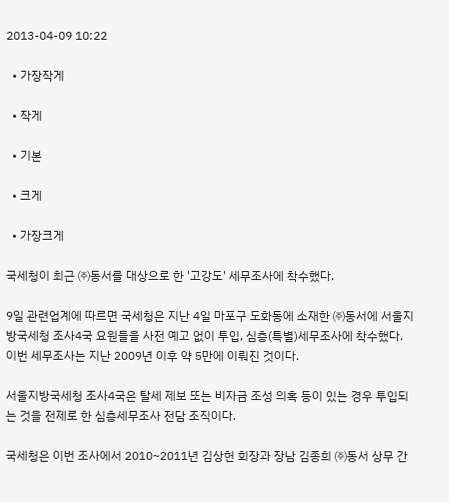2013-04-09 10:22

  • 가장작게

  • 작게

  • 기본

  • 크게

  • 가장크게

국세청이 최근 ㈜동서를 대상으로 한 '고강도' 세무조사에 착수했다.

9일 관련업계에 따르면 국세청은 지난 4일 마포구 도화동에 소재한 ㈜동서에 서울지방국세청 조사4국 요원들을 사전 예고 없이 투입, 심층(특별)세무조사에 착수했다. 이번 세무조사는 지난 2009년 이후 약 5만에 이뤄진 것이다.

서울지방국세청 조사4국은 탈세 제보 또는 비자금 조성 의혹 등이 있는 경우 투입되는 것을 전제로 한 심층세무조사 전담 조직이다.

국세청은 이번 조사에서 2010~2011년 김상헌 회장과 장남 김종희 ㈜동서 상무 간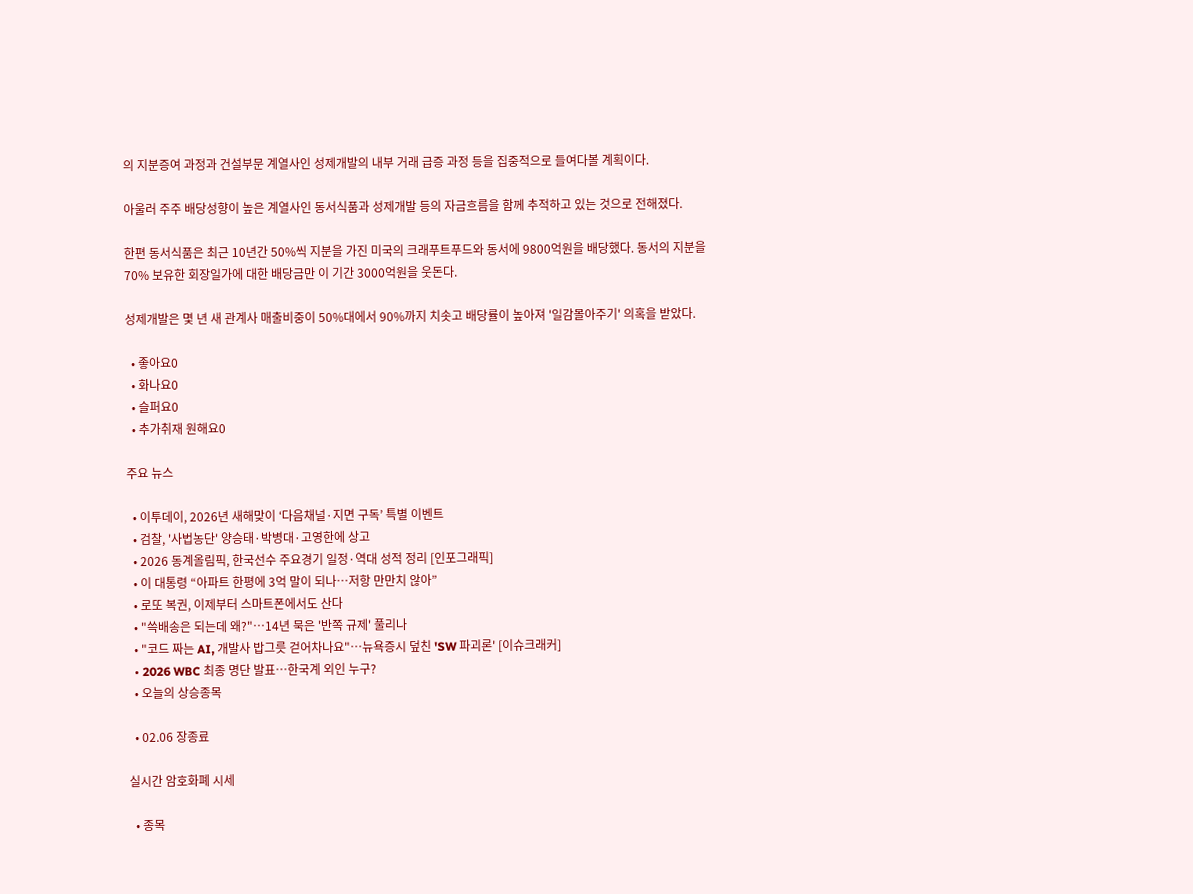의 지분증여 과정과 건설부문 계열사인 성제개발의 내부 거래 급증 과정 등을 집중적으로 들여다볼 계획이다.

아울러 주주 배당성향이 높은 계열사인 동서식품과 성제개발 등의 자금흐름을 함께 추적하고 있는 것으로 전해졌다.

한편 동서식품은 최근 10년간 50%씩 지분을 가진 미국의 크래푸트푸드와 동서에 9800억원을 배당했다. 동서의 지분을 70% 보유한 회장일가에 대한 배당금만 이 기간 3000억원을 웃돈다.

성제개발은 몇 년 새 관계사 매출비중이 50%대에서 90%까지 치솟고 배당률이 높아져 '일감몰아주기' 의혹을 받았다.

  • 좋아요0
  • 화나요0
  • 슬퍼요0
  • 추가취재 원해요0

주요 뉴스

  • 이투데이, 2026년 새해맞이 ‘다음채널·지면 구독’ 특별 이벤트
  • 검찰, '사법농단' 양승태·박병대·고영한에 상고
  • 2026 동계올림픽, 한국선수 주요경기 일정·역대 성적 정리 [인포그래픽]
  • 이 대통령 “아파트 한평에 3억 말이 되나…저항 만만치 않아”
  • 로또 복권, 이제부터 스마트폰에서도 산다
  • "쓱배송은 되는데 왜?"…14년 묵은 '반쪽 규제' 풀리나
  • "코드 짜는 AI, 개발사 밥그릇 걷어차나요"…뉴욕증시 덮친 'SW 파괴론' [이슈크래커]
  • 2026 WBC 최종 명단 발표…한국계 외인 누구?
  • 오늘의 상승종목

  • 02.06 장종료

실시간 암호화폐 시세

  • 종목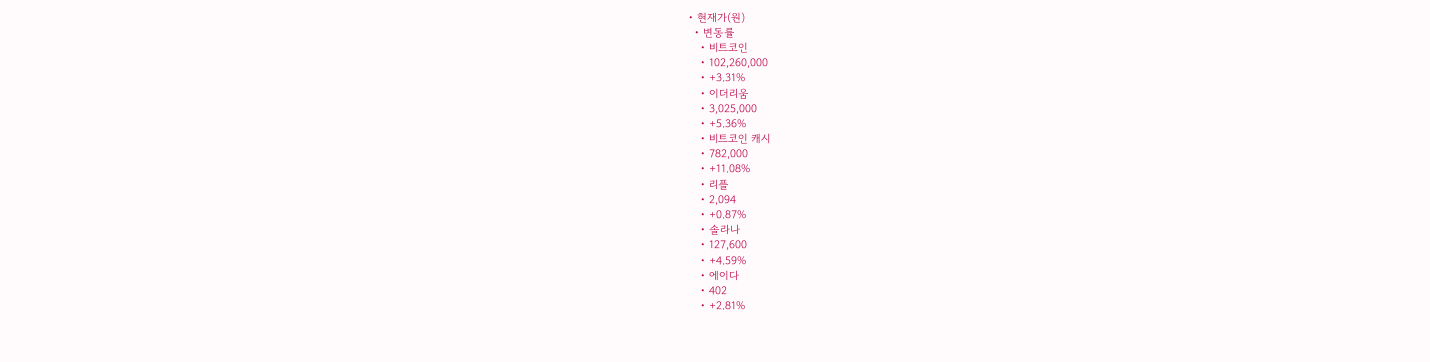• 현재가(원)
  • 변동률
    • 비트코인
    • 102,260,000
    • +3.31%
    • 이더리움
    • 3,025,000
    • +5.36%
    • 비트코인 캐시
    • 782,000
    • +11.08%
    • 리플
    • 2,094
    • +0.87%
    • 솔라나
    • 127,600
    • +4.59%
    • 에이다
    • 402
    • +2.81%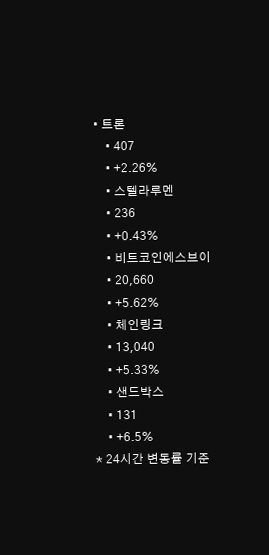• 트론
    • 407
    • +2.26%
    • 스텔라루멘
    • 236
    • +0.43%
    • 비트코인에스브이
    • 20,660
    • +5.62%
    • 체인링크
    • 13,040
    • +5.33%
    • 샌드박스
    • 131
    • +6.5%
* 24시간 변동률 기준